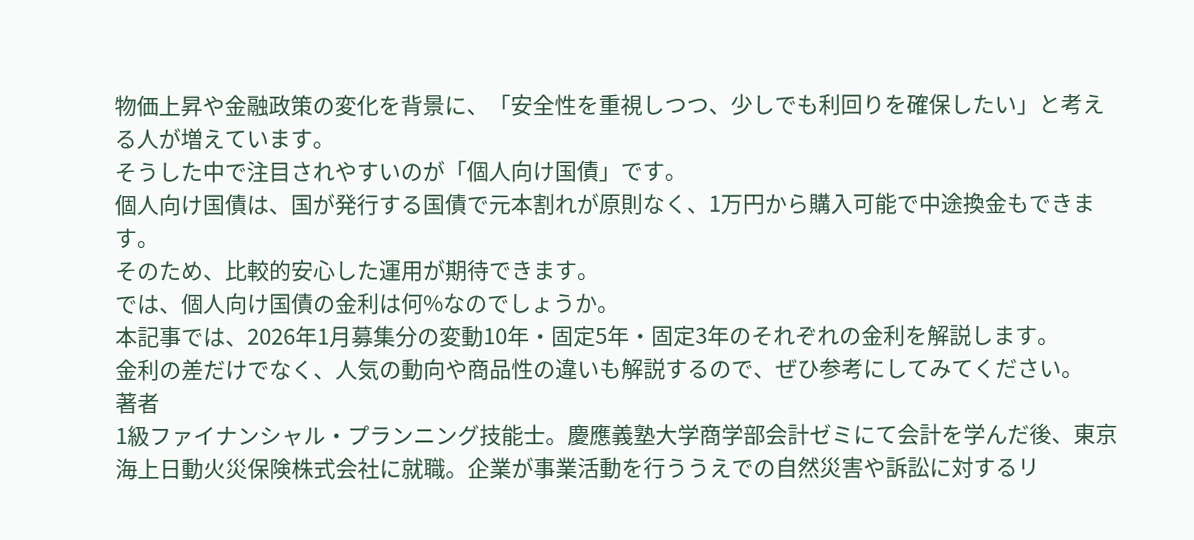物価上昇や金融政策の変化を背景に、「安全性を重視しつつ、少しでも利回りを確保したい」と考える人が増えています。
そうした中で注目されやすいのが「個人向け国債」です。
個人向け国債は、国が発行する国債で元本割れが原則なく、1万円から購入可能で中途換金もできます。
そのため、比較的安心した運用が期待できます。
では、個人向け国債の金利は何%なのでしょうか。
本記事では、2026年1月募集分の変動10年・固定5年・固定3年のそれぞれの金利を解説します。
金利の差だけでなく、人気の動向や商品性の違いも解説するので、ぜひ参考にしてみてください。
著者
1級ファイナンシャル・プランニング技能士。慶應義塾大学商学部会計ゼミにて会計を学んだ後、東京海上日動火災保険株式会社に就職。企業が事業活動を行ううえでの自然災害や訴訟に対するリ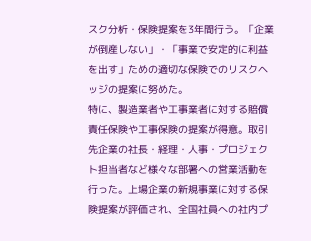スク分析・保険提案を3年間行う。「企業が倒産しない」・「事業で安定的に利益を出す」ための適切な保険でのリスクヘッジの提案に努めた。
特に、製造業者や工事業者に対する賠償責任保険や工事保険の提案が得意。取引先企業の社長・経理・人事・プロジェクト担当者など様々な部署への営業活動を行った。上場企業の新規事業に対する保険提案が評価され、全国社員への社内プ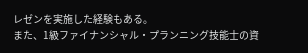レゼンを実施した経験もある。
また、1級ファイナンシャル・プランニング技能士の資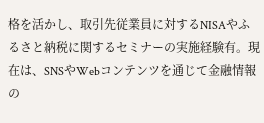格を活かし、取引先従業員に対するNISAやふるさと納税に関するセミナーの実施経験有。現在は、SNSやWebコンテンツを通じて金融情報の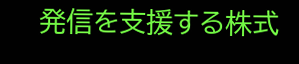発信を支援する株式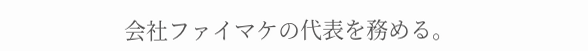会社ファイマケの代表を務める。